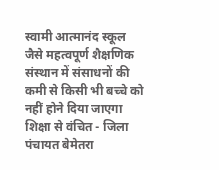स्वामी आत्मानंद स्कूल जैसे महत्वपूर्ण शैक्षणिक संस्थान में संसाधनों की कमी से किसी भी बच्चे को नहीं होने दिया जाएगा शिक्षा से वंचित - जिला पंचायत बेमेतरा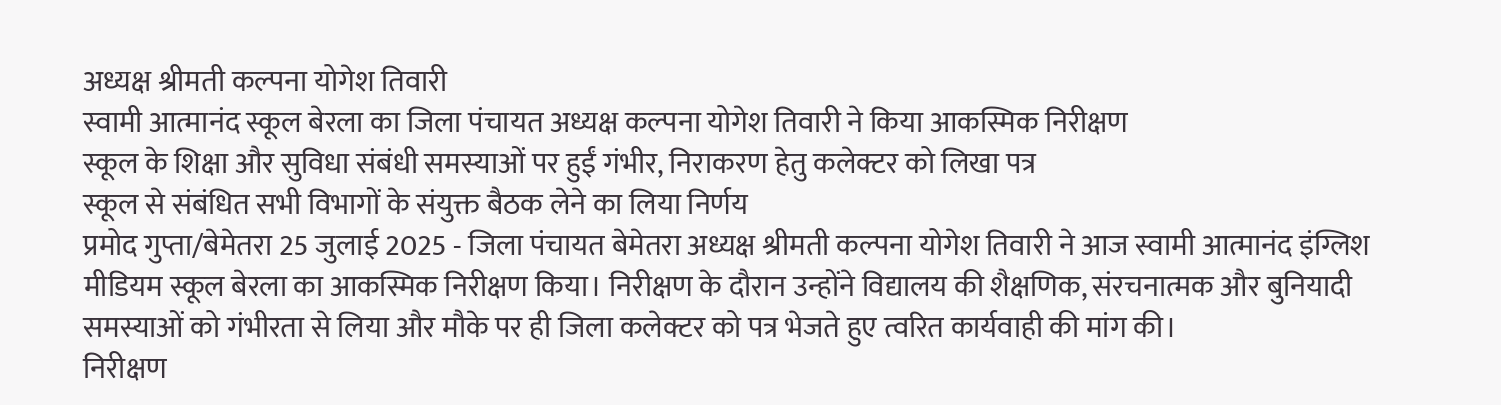अध्यक्ष श्रीमती कल्पना योगेश तिवारी
स्वामी आत्मानंद स्कूल बेरला का जिला पंचायत अध्यक्ष कल्पना योगेश तिवारी ने किया आकस्मिक निरीक्षण
स्कूल के शिक्षा और सुविधा संबंधी समस्याओं पर हुईं गंभीर, निराकरण हेतु कलेक्टर को लिखा पत्र
स्कूल से संबंधित सभी विभागों के संयुक्त बैठक लेने का लिया निर्णय
प्रमोद गुप्ता/बेमेतरा 25 जुलाई 2025 - जिला पंचायत बेमेतरा अध्यक्ष श्रीमती कल्पना योगेश तिवारी ने आज स्वामी आत्मानंद इंग्लिश मीडियम स्कूल बेरला का आकस्मिक निरीक्षण किया। निरीक्षण के दौरान उन्होंने विद्यालय की शैक्षणिक, संरचनात्मक और बुनियादी समस्याओं को गंभीरता से लिया और मौके पर ही जिला कलेक्टर को पत्र भेजते हुए त्वरित कार्यवाही की मांग की।
निरीक्षण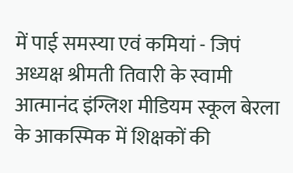में पाई समस्या एवं कमियां - जिपं अध्यक्ष श्रीमती तिवारी के स्वामी आत्मानंद इंग्लिश मीडियम स्कूल बेरला के आकस्मिक में शिक्षकों की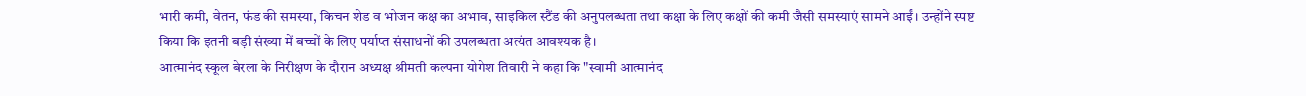भारी कमी, वेतन, फंड की समस्या, किचन शेड व भोजन कक्ष का अभाव, साइकिल स्टैंड की अनुपलब्धता तथा कक्षा के लिए कक्षों की कमी जैसी समस्याएं सामने आईं। उन्होंने स्पष्ट किया कि इतनी बड़ी संख्या में बच्चों के लिए पर्याप्त संसाधनों की उपलब्धता अत्यंत आवश्यक है।
आत्मानंद स्कूल बेरला के निरीक्षण के दौरान अध्यक्ष श्रीमती कल्पना योगेश तिवारी ने कहा कि "स्वामी आत्मानंद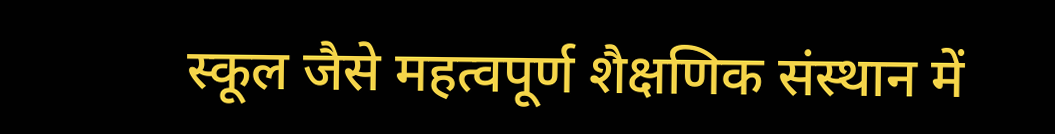स्कूल जैसे महत्वपूर्ण शैक्षणिक संस्थान में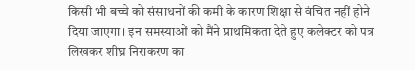किसी भी बच्चे को संसाधनों की कमी के कारण शिक्षा से वंचित नहीं होने दिया जाएगा। इन समस्याओं को मैंने प्राथमिकता देते हुए कलेक्टर को पत्र लिखकर शीघ्र निराकरण का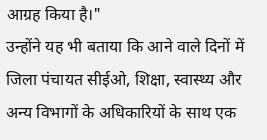आग्रह किया है।"
उन्होंने यह भी बताया कि आने वाले दिनों में जिला पंचायत सीईओ, शिक्षा, स्वास्थ्य और अन्य विभागों के अधिकारियों के साथ एक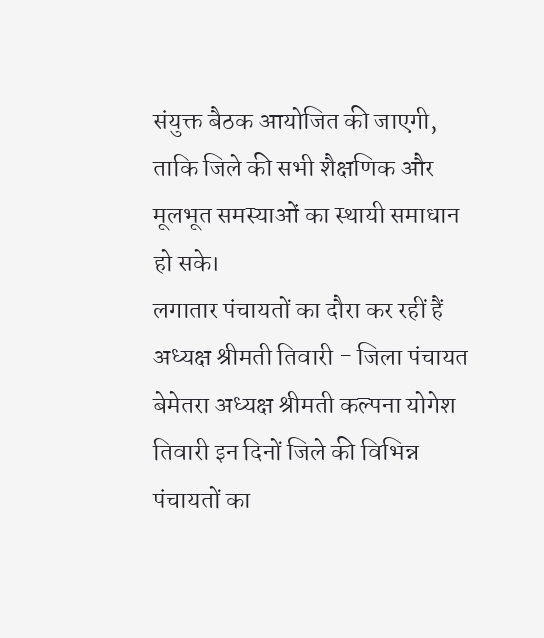संयुक्त बैठक आयोजित की जाएगी, ताकि जिले की सभी शैक्षणिक और मूलभूत समस्याओं का स्थायी समाधान हो सके।
लगातार पंचायतों का दौरा कर रहीं हैं अध्यक्ष श्रीमती तिवारी - जिला पंचायत बेमेतरा अध्यक्ष श्रीमती कल्पना योगेश तिवारी इन दिनों जिले की विभिन्न पंचायतों का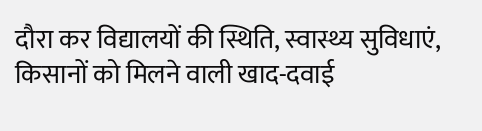दौरा कर विद्यालयों की स्थिति, स्वास्थ्य सुविधाएं, किसानों को मिलने वाली खाद-दवाई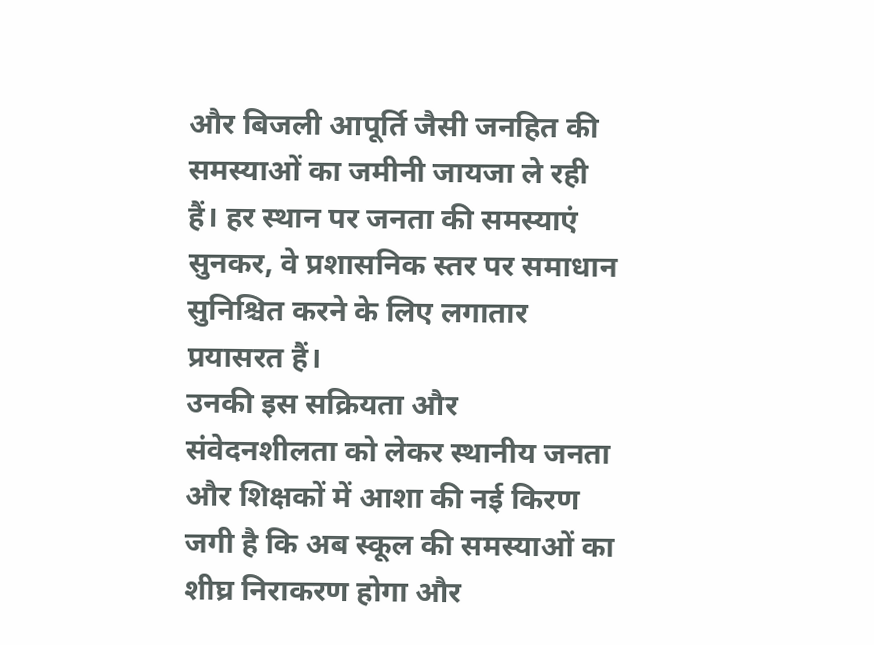और बिजली आपूर्ति जैसी जनहित की समस्याओं का जमीनी जायजा ले रही हैं। हर स्थान पर जनता की समस्याएं सुनकर, वे प्रशासनिक स्तर पर समाधान सुनिश्चित करने के लिए लगातार प्रयासरत हैं।
उनकी इस सक्रियता और संवेदनशीलता को लेकर स्थानीय जनता और शिक्षकों में आशा की नई किरण जगी है कि अब स्कूल की समस्याओं का शीघ्र निराकरण होगा और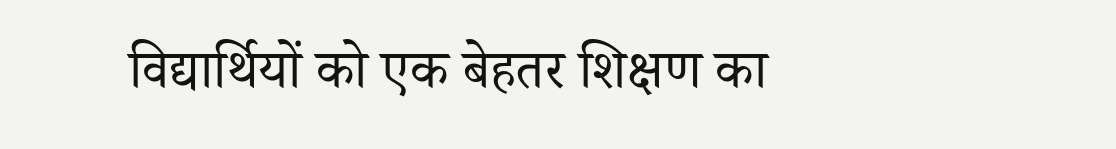विद्यार्थियों को एक बेहतर शिक्षण का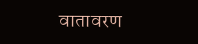वातावरण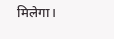मिलेगा।